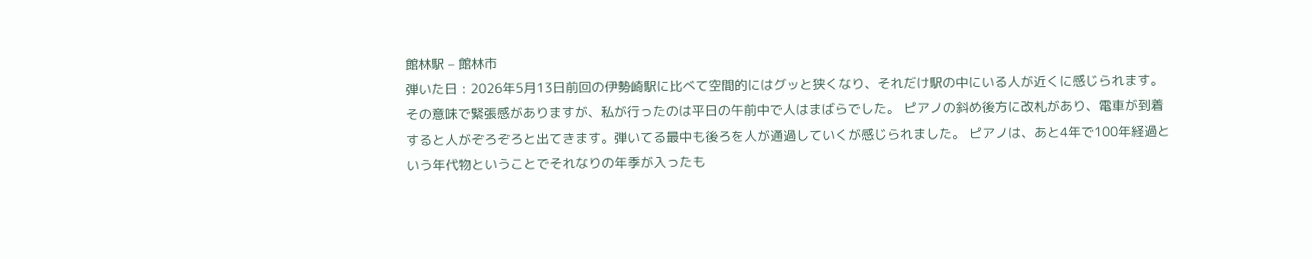館林駅 – 館林市
弾いた日 : 2026年5月13日前回の伊勢崎駅に比べて空間的にはグッと狭くなり、それだけ駅の中にいる人が近くに感じられます。その意味で緊張感がありますが、私が行ったのは平日の午前中で人はまばらでした。 ピアノの斜め後方に改札があり、電車が到着すると人がぞろぞろと出てきます。弾いてる最中も後ろを人が通過していくが感じられました。 ピアノは、あと4年で100年経過という年代物ということでそれなりの年季が入ったも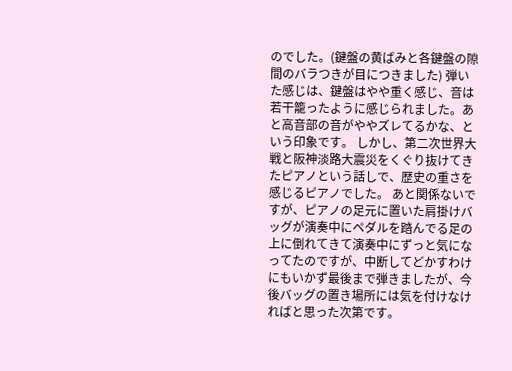のでした。(鍵盤の黄ばみと各鍵盤の隙間のバラつきが目につきました) 弾いた感じは、鍵盤はやや重く感じ、音は若干籠ったように感じられました。あと高音部の音がややズレてるかな、という印象です。 しかし、第二次世界大戦と阪神淡路大震災をくぐり抜けてきたピアノという話しで、歴史の重さを感じるピアノでした。 あと関係ないですが、ピアノの足元に置いた肩掛けバッグが演奏中にペダルを踏んでる足の上に倒れてきて演奏中にずっと気になってたのですが、中断してどかすわけにもいかず最後まで弾きましたが、今後バッグの置き場所には気を付けなければと思った次第です。